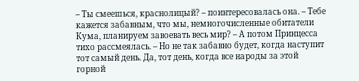– Ты смеешься, краснолицый? – поинтересовалась она. – Тебе кажется забавным, что мы, немногочисленные обитатели Кума, планируем завоевать весь мир? – А потом Принцесса тихо рассмеялась. – Но не так забавно будет, когда наступит тот самый день. Да, тот день, когда все народы за этой горной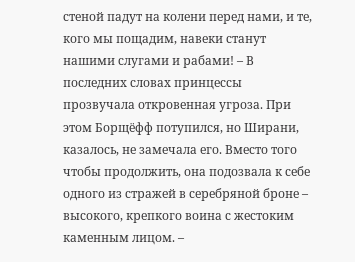стеной падут на колени перед нами, и те, кого мы пощадим, навеки станут нашими слугами и рабами! – В последних словах принцессы прозвучала откровенная угроза. При этом Борщёфф потупился, но Ширани, казалось, не замечала его. Вместо того чтобы продолжить, она подозвала к себе одного из стражей в серебряной броне – высокого, крепкого воина с жестоким каменным лицом. –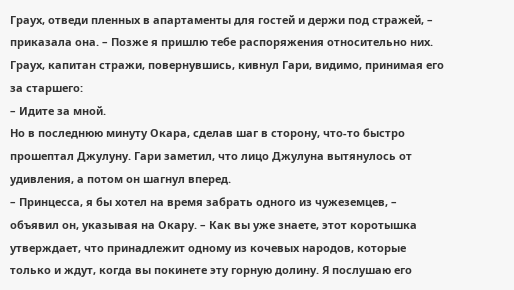Граух, отведи пленных в апартаменты для гостей и держи под стражей, – приказала она. – Позже я пришлю тебе распоряжения относительно них.
Граух, капитан стражи, повернувшись, кивнул Гари, видимо, принимая его за старшего:
– Идите за мной.
Но в последнюю минуту Окара, сделав шаг в сторону, что-то быстро прошептал Джулуну. Гари заметил, что лицо Джулуна вытянулось от удивления, а потом он шагнул вперед.
– Принцесса, я бы хотел на время забрать одного из чужеземцев, – объявил он, указывая на Окару. – Как вы уже знаете, этот коротышка утверждает, что принадлежит одному из кочевых народов, которые только и ждут, когда вы покинете эту горную долину. Я послушаю его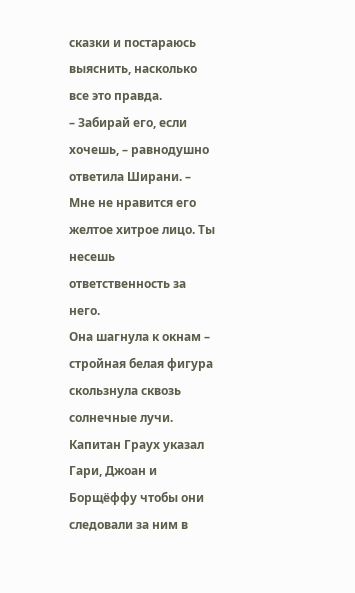сказки и постараюсь выяснить, насколько все это правда.
– Забирай его, если хочешь, – равнодушно ответила Ширани. – Мне не нравится его желтое хитрое лицо. Ты несешь ответственность за него.
Она шагнула к окнам – стройная белая фигура скользнула сквозь солнечные лучи.
Капитан Граух указал Гари, Джоан и Борщёффу чтобы они следовали за ним в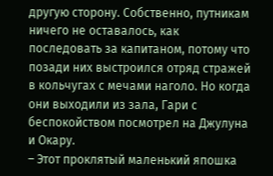другую сторону. Собственно, путникам ничего не оставалось, как последовать за капитаном, потому что позади них выстроился отряд стражей в кольчугах с мечами наголо. Но когда они выходили из зала, Гари с беспокойством посмотрел на Джулуна и Окару.
– Этот проклятый маленький япошка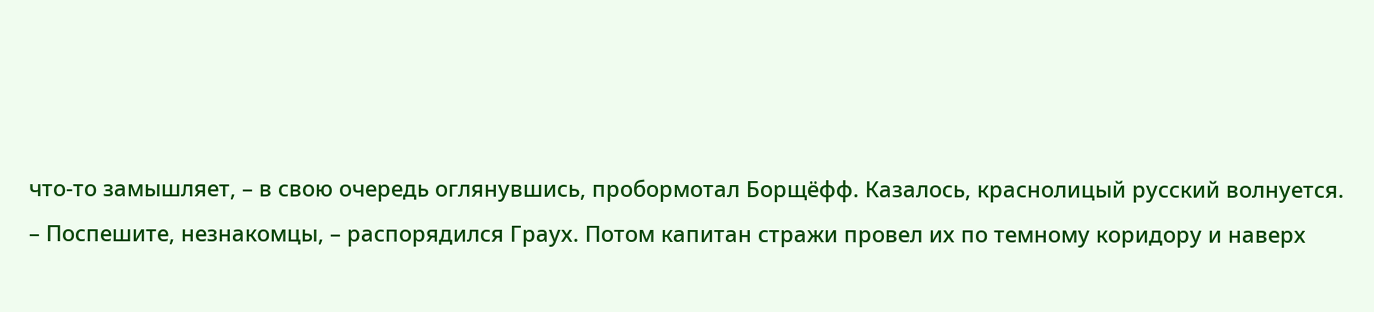что-то замышляет, – в свою очередь оглянувшись, пробормотал Борщёфф. Казалось, краснолицый русский волнуется.
– Поспешите, незнакомцы, – распорядился Граух. Потом капитан стражи провел их по темному коридору и наверх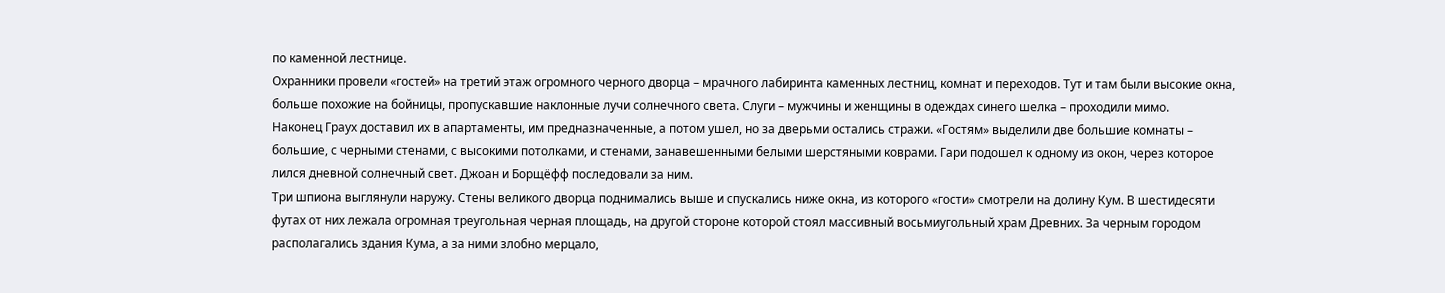по каменной лестнице.
Охранники провели «гостей» на третий этаж огромного черного дворца – мрачного лабиринта каменных лестниц, комнат и переходов. Тут и там были высокие окна, больше похожие на бойницы, пропускавшие наклонные лучи солнечного света. Слуги – мужчины и женщины в одеждах синего шелка – проходили мимо.
Наконец Граух доставил их в апартаменты, им предназначенные, а потом ушел, но за дверьми остались стражи. «Гостям» выделили две большие комнаты – большие, с черными стенами, с высокими потолками, и стенами, занавешенными белыми шерстяными коврами. Гари подошел к одному из окон, через которое лился дневной солнечный свет. Джоан и Борщёфф последовали за ним.
Три шпиона выглянули наружу. Стены великого дворца поднимались выше и спускались ниже окна, из которого «гости» смотрели на долину Кум. В шестидесяти футах от них лежала огромная треугольная черная площадь, на другой стороне которой стоял массивный восьмиугольный храм Древних. За черным городом располагались здания Кума, а за ними злобно мерцало,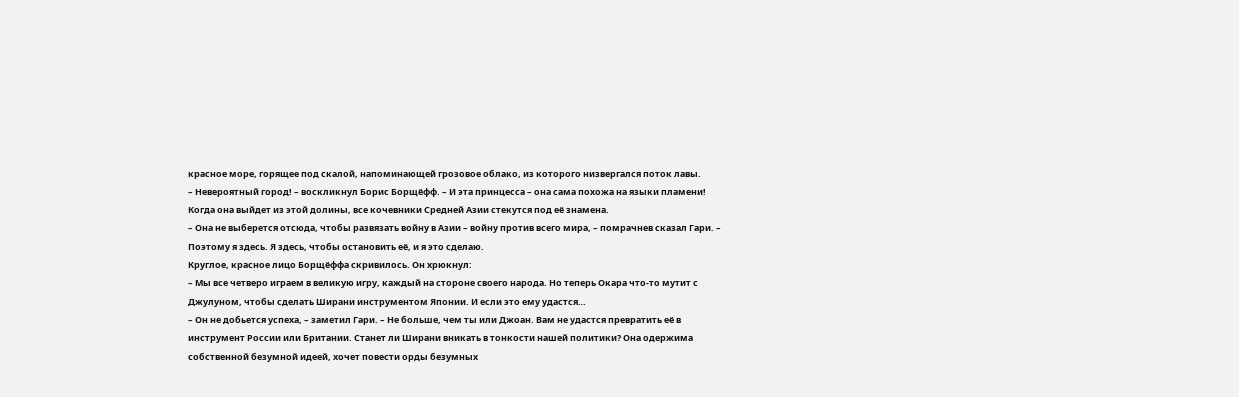красное море, горящее под скалой, напоминающей грозовое облако, из которого низвергался поток лавы.
– Невероятный город! – воскликнул Борис Борщёфф. – И эта принцесса – она сама похожа на языки пламени! Когда она выйдет из этой долины, все кочевники Средней Азии стекутся под её знамена.
– Она не выберется отсюда, чтобы развязать войну в Азии – войну против всего мира, – помрачнев сказал Гари. – Поэтому я здесь. Я здесь, чтобы остановить её, и я это сделаю.
Круглое, красное лицо Борщёффа скривилось. Он хрюкнул:
– Мы все четверо играем в великую игру, каждый на стороне своего народа. Но теперь Окара что-то мутит с Джулуном, чтобы сделать Ширани инструментом Японии. И если это ему удастся…
– Он не добьется успеха, – заметил Гари. – Не больше, чем ты или Джоан. Вам не удастся превратить её в инструмент России или Британии. Станет ли Ширани вникать в тонкости нашей политики? Она одержима собственной безумной идеей, хочет повести орды безумных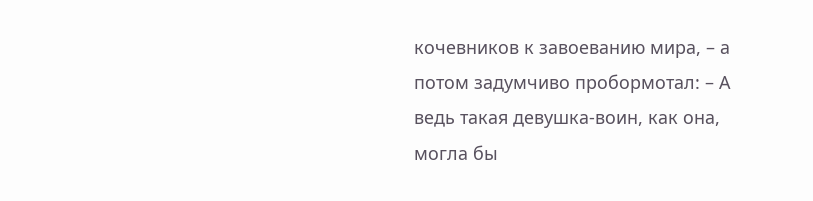кочевников к завоеванию мира, – а потом задумчиво пробормотал: – А ведь такая девушка-воин, как она, могла бы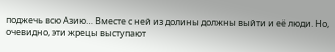поджечь всю Азию… Вместе с ней из долины должны выйти и её люди. Но, очевидно, эти жрецы выступают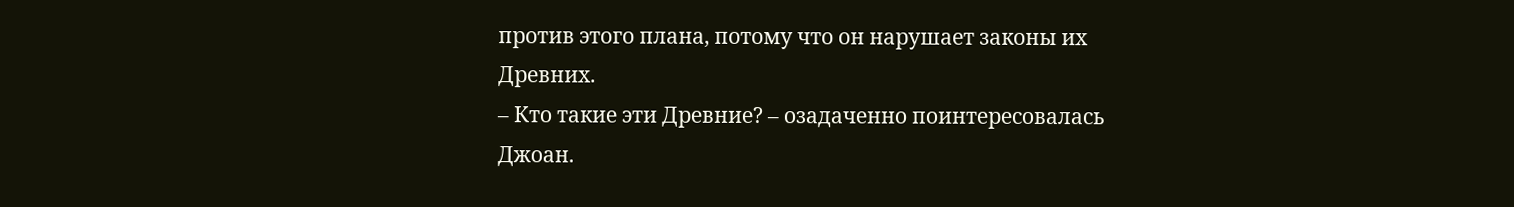против этого плана, потому что он нарушает законы их Древних.
– Кто такие эти Древние? – озадаченно поинтересовалась Джоан.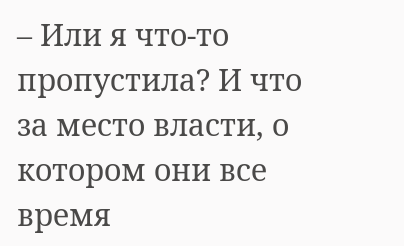– Или я что-то пропустила? И что за место власти, о котором они все время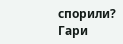спорили?
Гари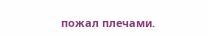пожал плечами.